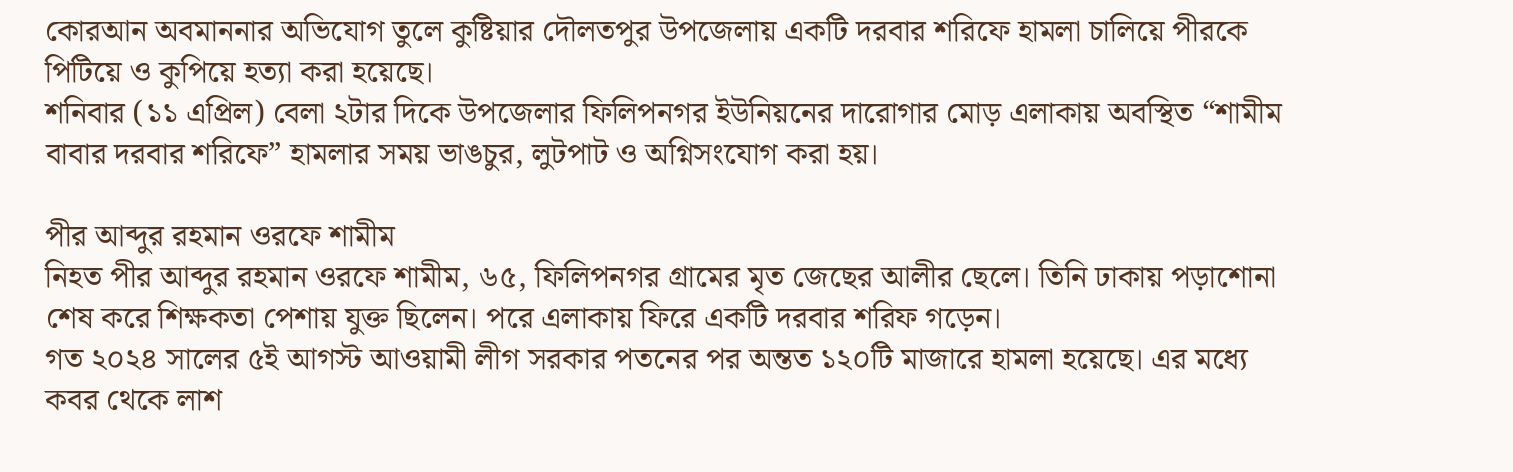কোরআন অবমাননার অভিযোগ তুলে কুষ্টিয়ার দৌলতপুর উপজেলায় একটি দরবার শরিফে হামলা চালিয়ে পীরকে পিটিয়ে ও কুপিয়ে হত্যা করা হয়েছে।
শনিবার (১১ এপ্রিল) বেলা ২টার দিকে উপজেলার ফিলিপনগর ইউনিয়নের দারোগার মোড় এলাকায় অবস্থিত “শামীম বাবার দরবার শরিফে” হামলার সময় ভাঙচুর, লুটপাট ও অগ্নিসংযোগ করা হয়।

পীর আব্দুর রহমান ওরফে শামীম
নিহত পীর আব্দুর রহমান ওরফে শামীম, ৬৫, ফিলিপনগর গ্রামের মৃত জেছের আলীর ছেলে। তিনি ঢাকায় পড়াশোনা শেষ করে শিক্ষকতা পেশায় যুক্ত ছিলেন। পরে এলাকায় ফিরে একটি দরবার শরিফ গড়েন।
গত ২০২৪ সালের ৫ই আগস্ট আওয়ামী লীগ সরকার পতনের পর অন্তত ১২০টি মাজারে হামলা হয়েছে। এর মধ্যে কবর থেকে লাশ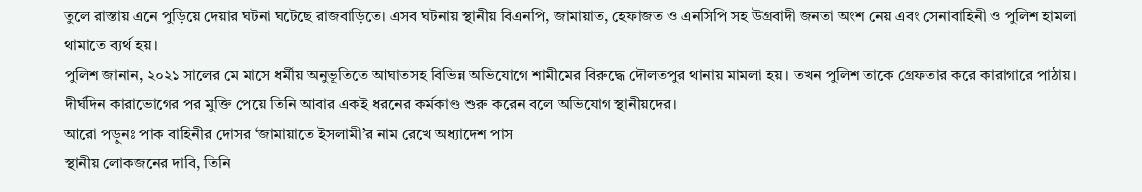তুলে রাস্তায় এনে পুড়িয়ে দেয়ার ঘটনা ঘটেছে রাজবাড়িতে। এসব ঘটনায় স্থানীয় বিএনপি, জামায়াত, হেফাজত ও এনসিপি সহ উগ্রবাদী জনতা অংশ নেয় এবং সেনাবাহিনী ও পুলিশ হামলা থামাতে ব্যর্থ হয়।
পুলিশ জানান, ২০২১ সালের মে মাসে ধর্মীয় অনুভূতিতে আঘাতসহ বিভিন্ন অভিযোগে শামীমের বিরুদ্ধে দৌলতপুর থানায় মামলা হয়। তখন পুলিশ তাকে গ্রেফতার করে কারাগারে পাঠায়। দীর্ঘদিন কারাভোগের পর মুক্তি পেয়ে তিনি আবার একই ধরনের কর্মকাণ্ড শুরু করেন বলে অভিযোগ স্থানীয়দের।
আরো পড়ুনঃ পাক বাহিনীর দোসর ‘জামায়াতে ইসলামী’র নাম রেখে অধ্যাদেশ পাস
স্থানীয় লোকজনের দাবি, তিনি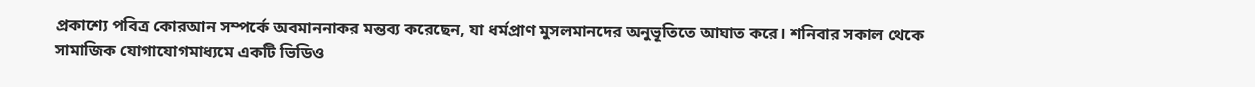প্রকাশ্যে পবিত্র কোরআন সম্পর্কে অবমাননাকর মন্তব্য করেছেন, যা ধর্মপ্রাণ মুসলমানদের অনুভূতিতে আঘাত করে। শনিবার সকাল থেকে সামাজিক যোগাযোগমাধ্যমে একটি ভিডিও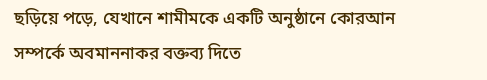ছড়িয়ে পড়ে, যেখানে শামীমকে একটি অনুষ্ঠানে কোরআন সম্পর্কে অবমাননাকর বক্তব্য দিতে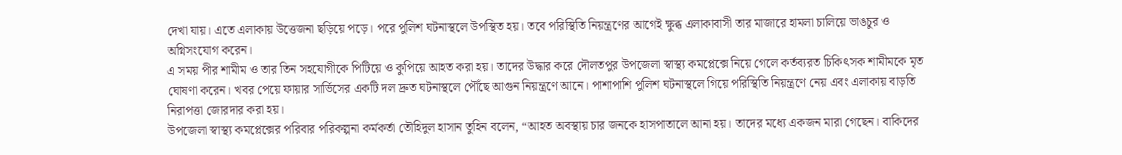দেখা যায়। এতে এলাকায় উত্তেজনা ছড়িয়ে পড়ে। পরে পুলিশ ঘটনাস্থলে উপস্থিত হয়। তবে পরিস্থিতি নিয়ন্ত্রণের আগেই ক্ষুব্ধ এলাকাবাসী তার মাজারে হামলা চালিয়ে ভাঙচুর ও অগ্নিসংযোগ করেন।
এ সময় পীর শামীম ও তার তিন সহযোগীকে পিটিয়ে ও কুপিয়ে আহত করা হয়। তাদের উদ্ধার করে দৌলতপুর উপজেলা স্বাস্থ্য কমপ্লেক্সে নিয়ে গেলে কর্তব্যরত চিকিৎসক শামীমকে মৃত ঘোষণা করেন। খবর পেয়ে ফায়ার সার্ভিসের একটি দল দ্রুত ঘটনাস্থলে পৌঁছে আগুন নিয়ন্ত্রণে আনে। পাশাপাশি পুলিশ ঘটনাস্থলে গিয়ে পরিস্থিতি নিয়ন্ত্রণে নেয় এবং এলাকায় বাড়তি নিরাপত্তা জোরদার করা হয়।
উপজেলা স্বাস্থ্য কমপ্লেক্সের পরিবার পরিকল্পনা কর্মকর্তা তৌহিদুল হাসান তুহিন বলেন, “আহত অবস্থায় চার জনকে হাসপাতালে আনা হয়। তাদের মধ্যে একজন মারা গেছেন। বাকিদের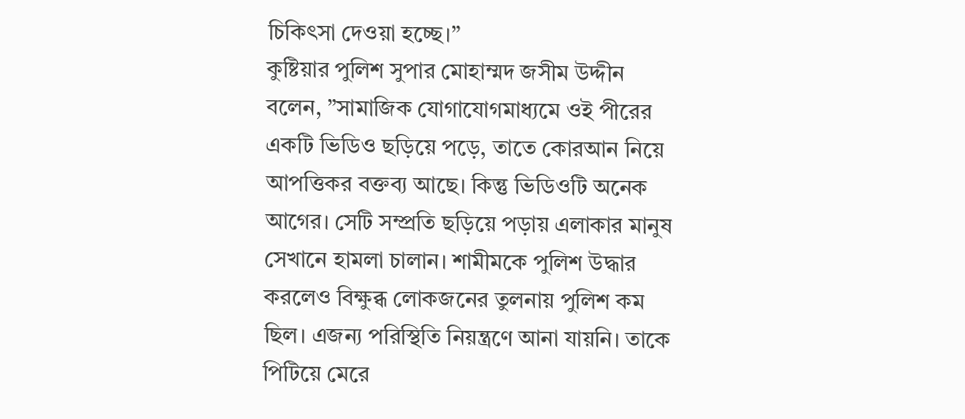চিকিৎসা দেওয়া হচ্ছে।”
কুষ্টিয়ার পুলিশ সুপার মোহাম্মদ জসীম উদ্দীন বলেন, ”সামাজিক যোগাযোগমাধ্যমে ওই পীরের একটি ভিডিও ছড়িয়ে পড়ে, তাতে কোরআন নিয়ে আপত্তিকর বক্তব্য আছে। কিন্তু ভিডিওটি অনেক আগের। সেটি সম্প্রতি ছড়িয়ে পড়ায় এলাকার মানুষ সেখানে হামলা চালান। শামীমকে পুলিশ উদ্ধার করলেও বিক্ষুব্ধ লোকজনের তুলনায় পুলিশ কম ছিল। এজন্য পরিস্থিতি নিয়ন্ত্রণে আনা যায়নি। তাকে পিটিয়ে মেরে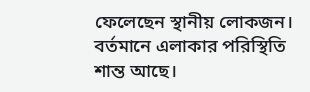ফেলেছেন স্থানীয় লোকজন। বর্তমানে এলাকার পরিস্থিতি শান্ত আছে।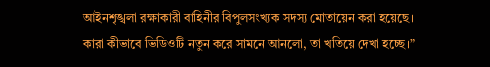আইনশৃঙ্খলা রক্ষাকারী বাহিনীর বিপুলসংখ্যক সদস্য মোতায়েন করা হয়েছে। কারা কীভাবে ভিডিওটি নতুন করে সামনে আনলো, তা খতিয়ে দেখা হচ্ছে।”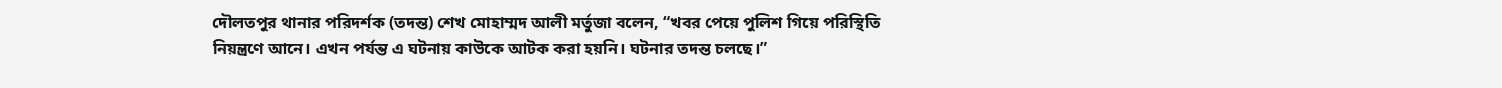দৌলতপুর থানার পরিদর্শক (তদন্ত) শেখ মোহাম্মদ আলী মর্তুজা বলেন, “খবর পেয়ে পুলিশ গিয়ে পরিস্থিতি নিয়ন্ত্রণে আনে। এখন পর্যন্ত এ ঘটনায় কাউকে আটক করা হয়নি। ঘটনার তদন্ত চলছে।”